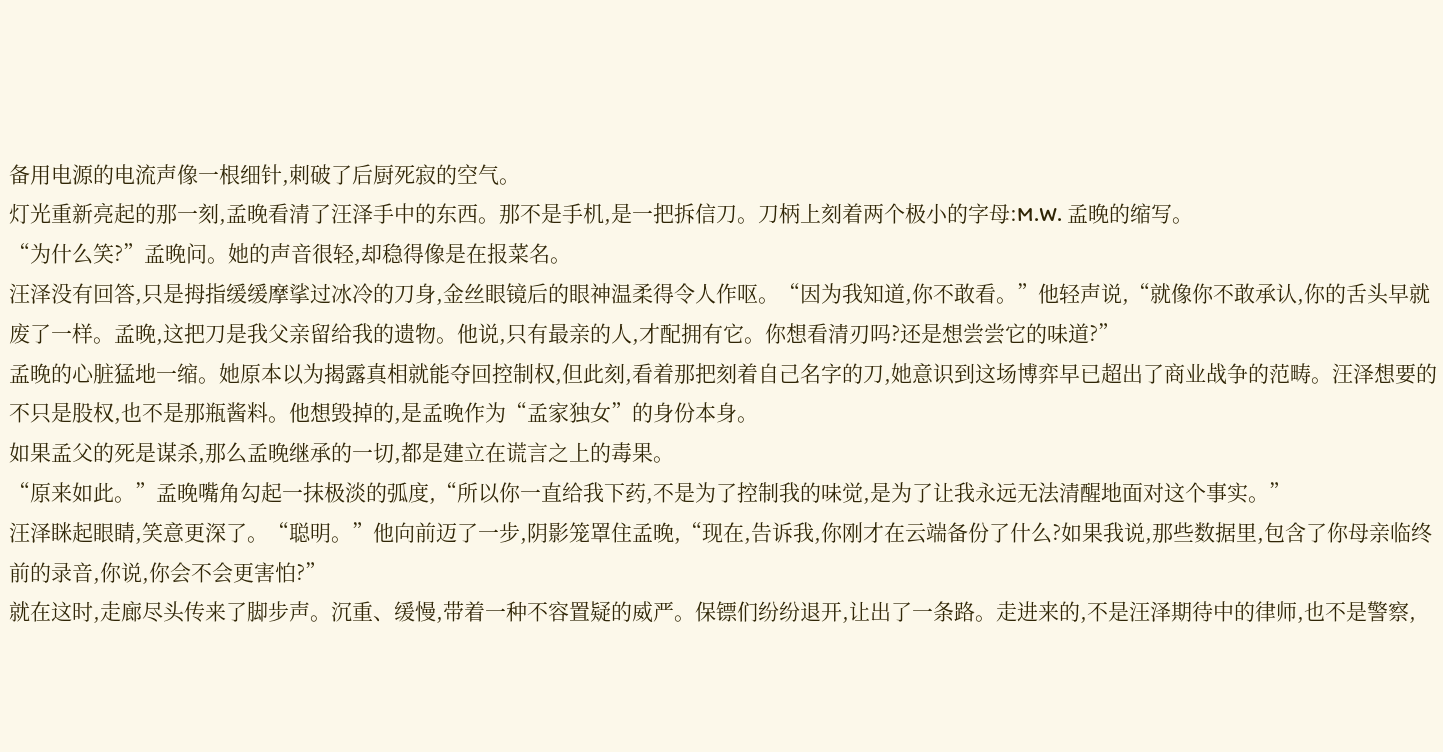备用电源的电流声像一根细针,刺破了后厨死寂的空气。
灯光重新亮起的那一刻,孟晚看清了汪泽手中的东西。那不是手机,是一把拆信刀。刀柄上刻着两个极小的字母:M.W. 孟晚的缩写。
“为什么笑?”孟晚问。她的声音很轻,却稳得像是在报菜名。
汪泽没有回答,只是拇指缓缓摩挲过冰冷的刀身,金丝眼镜后的眼神温柔得令人作呕。“因为我知道,你不敢看。”他轻声说,“就像你不敢承认,你的舌头早就废了一样。孟晚,这把刀是我父亲留给我的遗物。他说,只有最亲的人,才配拥有它。你想看清刃吗?还是想尝尝它的味道?”
孟晚的心脏猛地一缩。她原本以为揭露真相就能夺回控制权,但此刻,看着那把刻着自己名字的刀,她意识到这场博弈早已超出了商业战争的范畴。汪泽想要的不只是股权,也不是那瓶酱料。他想毁掉的,是孟晚作为“孟家独女”的身份本身。
如果孟父的死是谋杀,那么孟晚继承的一切,都是建立在谎言之上的毒果。
“原来如此。”孟晚嘴角勾起一抹极淡的弧度,“所以你一直给我下药,不是为了控制我的味觉,是为了让我永远无法清醒地面对这个事实。”
汪泽眯起眼睛,笑意更深了。“聪明。”他向前迈了一步,阴影笼罩住孟晚,“现在,告诉我,你刚才在云端备份了什么?如果我说,那些数据里,包含了你母亲临终前的录音,你说,你会不会更害怕?”
就在这时,走廊尽头传来了脚步声。沉重、缓慢,带着一种不容置疑的威严。保镖们纷纷退开,让出了一条路。走进来的,不是汪泽期待中的律师,也不是警察,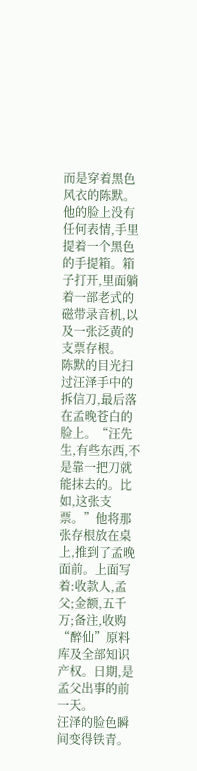而是穿着黑色风衣的陈默。他的脸上没有任何表情,手里提着一个黑色的手提箱。箱子打开,里面躺着一部老式的磁带录音机,以及一张泛黄的支票存根。
陈默的目光扫过汪泽手中的拆信刀,最后落在孟晚苍白的脸上。“汪先生,有些东西,不是靠一把刀就能抹去的。比如,这张支票。”他将那张存根放在桌上,推到了孟晚面前。上面写着:收款人,孟父;金额,五千万;备注,收购“醉仙”原料库及全部知识产权。日期,是孟父出事的前一天。
汪泽的脸色瞬间变得铁青。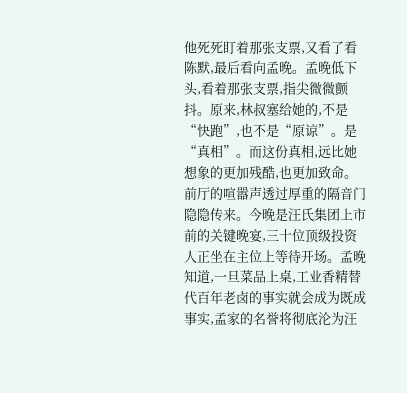他死死盯着那张支票,又看了看陈默,最后看向孟晚。孟晚低下头,看着那张支票,指尖微微颤抖。原来,林叔塞给她的,不是“快跑”,也不是“原谅”。是“真相”。而这份真相,远比她想象的更加残酷,也更加致命。
前厅的喧嚣声透过厚重的隔音门隐隐传来。今晚是汪氏集团上市前的关键晚宴,三十位顶级投资人正坐在主位上等待开场。孟晚知道,一旦菜品上桌,工业香精替代百年老卤的事实就会成为既成事实,孟家的名誉将彻底沦为汪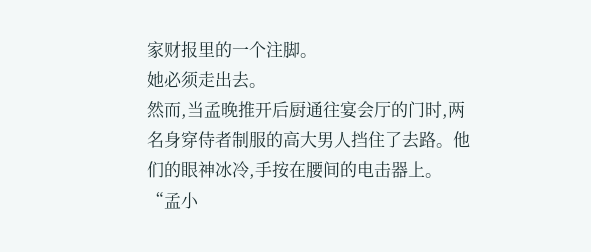家财报里的一个注脚。
她必须走出去。
然而,当孟晚推开后厨通往宴会厅的门时,两名身穿侍者制服的高大男人挡住了去路。他们的眼神冰冷,手按在腰间的电击器上。
“孟小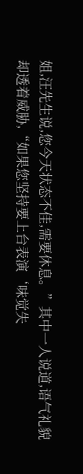姐,汪先生说,您今天状态不佳,需要休息。”其中一人说道,语气礼貌却透着威胁,“如果您坚持要上台表演‘味觉失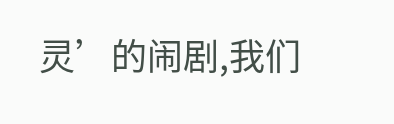灵’的闹剧,我们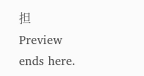担
Preview ends here.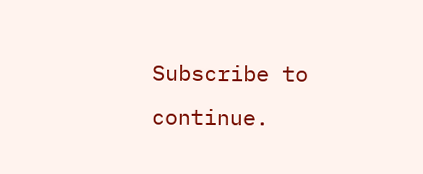Subscribe to continue.